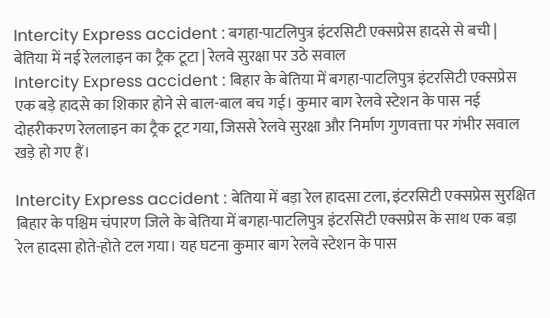Intercity Express accident : बगहा-पाटलिपुत्र इंटरसिटी एक्सप्रेस हादसे से बची | बेतिया में नई रेललाइन का ट्रैक टूटा | रेलवे सुरक्षा पर उठे सवाल
Intercity Express accident : बिहार के बेतिया में बगहा-पाटलिपुत्र इंटरसिटी एक्सप्रेस एक बड़े हादसे का शिकार होने से बाल-बाल बच गई। कुमार बाग रेलवे स्टेशन के पास नई दोहरीकरण रेललाइन का ट्रैक टूट गया, जिससे रेलवे सुरक्षा और निर्माण गुणवत्ता पर गंभीर सवाल खड़े हो गए हैं।

Intercity Express accident : बेतिया में बड़ा रेल हादसा टला, इंटरसिटी एक्सप्रेस सुरक्षित
बिहार के पश्चिम चंपारण जिले के बेतिया में बगहा-पाटलिपुत्र इंटरसिटी एक्सप्रेस के साथ एक बड़ा रेल हादसा होते-होते टल गया। यह घटना कुमार बाग रेलवे स्टेशन के पास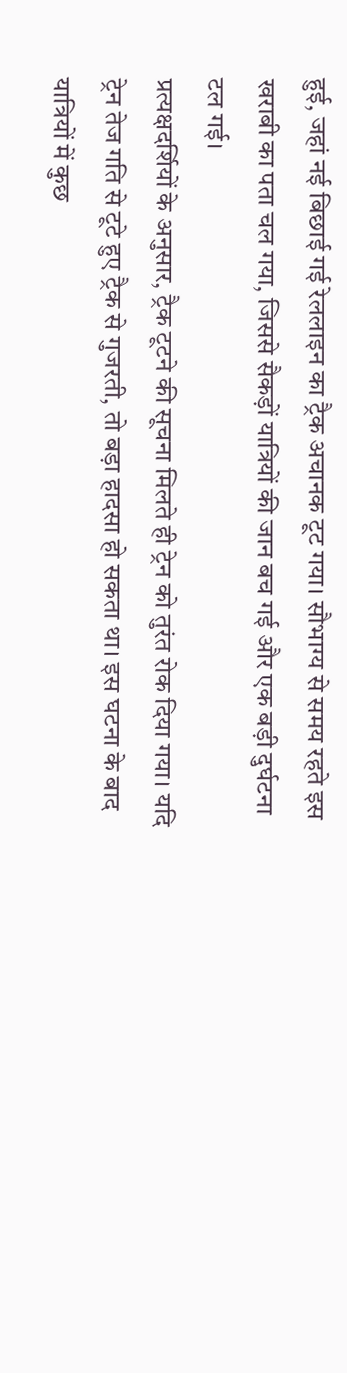हुई, जहां नई बिछाई गई रेललाइन का ट्रैक अचानक टूट गया। सौभाग्य से समय रहते इस खराबी का पता चल गया, जिससे सैकड़ों यात्रियों की जान बच गई और एक बड़ी दुर्घटना टल गई।
प्रत्यक्षदर्शियों के अनुसार, ट्रैक टूटने की सूचना मिलते ही ट्रेन को तुरंत रोक दिया गया। यदि ट्रेन तेज गति से टूटे हुए ट्रैक से गुजरती, तो बड़ा हादसा हो सकता था। इस घटना के बाद यात्रियों में कुछ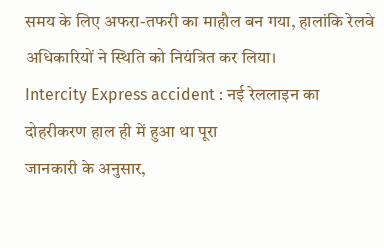समय के लिए अफरा-तफरी का माहौल बन गया, हालांकि रेलवे अधिकारियों ने स्थिति को नियंत्रित कर लिया।
Intercity Express accident : नई रेललाइन का दोहरीकरण हाल ही में हुआ था पूरा
जानकारी के अनुसार,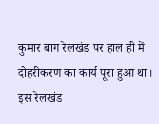कुमार बाग रेलखंड पर हाल ही में दोहरीकरण का कार्य पूरा हुआ था। इस रेलखंड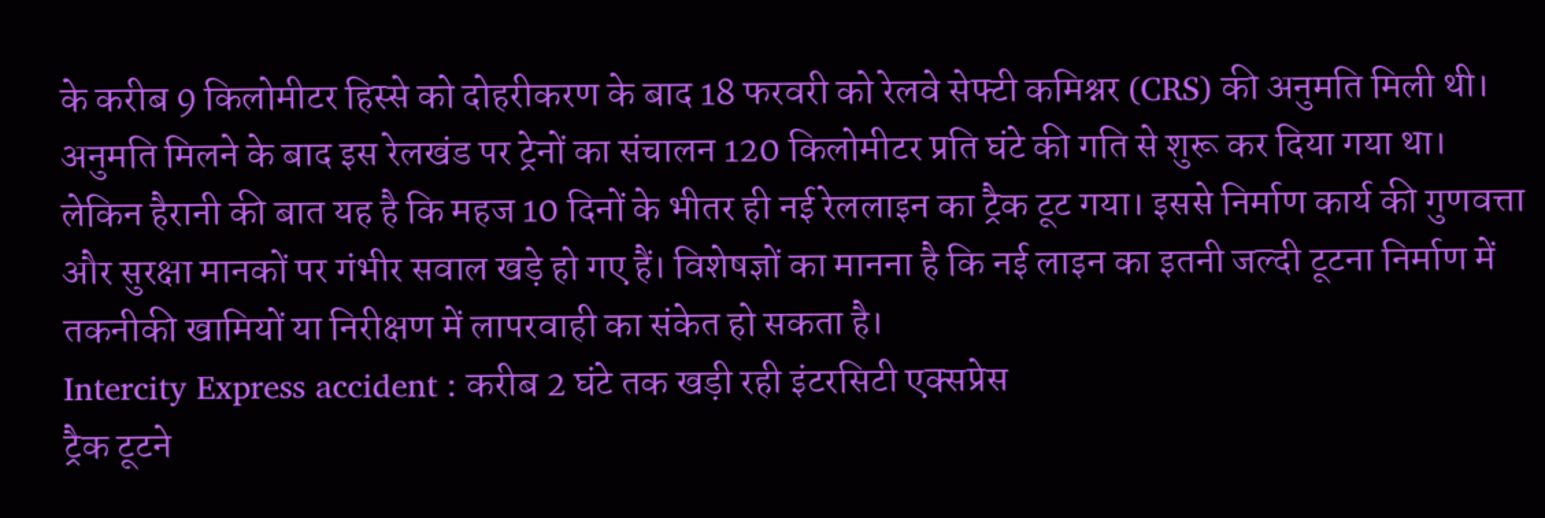के करीब 9 किलोमीटर हिस्से को दोहरीकरण के बाद 18 फरवरी को रेलवे सेफ्टी कमिश्नर (CRS) की अनुमति मिली थी। अनुमति मिलने के बाद इस रेलखंड पर ट्रेनों का संचालन 120 किलोमीटर प्रति घंटे की गति से शुरू कर दिया गया था।
लेकिन हैरानी की बात यह है कि महज 10 दिनों के भीतर ही नई रेललाइन का ट्रैक टूट गया। इससे निर्माण कार्य की गुणवत्ता और सुरक्षा मानकों पर गंभीर सवाल खड़े हो गए हैं। विशेषज्ञों का मानना है कि नई लाइन का इतनी जल्दी टूटना निर्माण में तकनीकी खामियों या निरीक्षण में लापरवाही का संकेत हो सकता है।
Intercity Express accident : करीब 2 घंटे तक खड़ी रही इंटरसिटी एक्सप्रेस
ट्रैक टूटने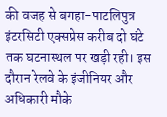की वजह से बगहा-पाटलिपुत्र इंटरसिटी एक्सप्रेस करीब दो घंटे तक घटनास्थल पर खड़ी रही। इस दौरान रेलवे के इंजीनियर और अधिकारी मौके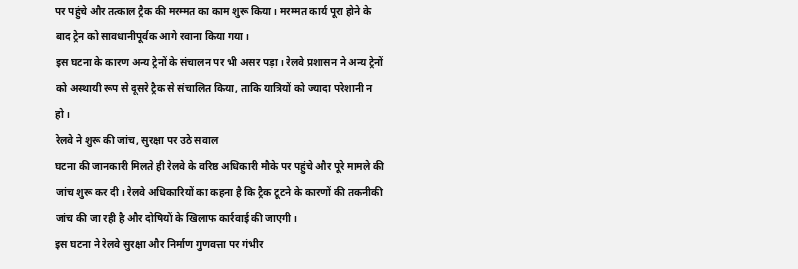पर पहुंचे और तत्काल ट्रैक की मरम्मत का काम शुरू किया। मरम्मत कार्य पूरा होने के बाद ट्रेन को सावधानीपूर्वक आगे रवाना किया गया।
इस घटना के कारण अन्य ट्रेनों के संचालन पर भी असर पड़ा। रेलवे प्रशासन ने अन्य ट्रेनों को अस्थायी रूप से दूसरे ट्रैक से संचालित किया, ताकि यात्रियों को ज्यादा परेशानी न हो।
रेलवे ने शुरू की जांच, सुरक्षा पर उठे सवाल
घटना की जानकारी मिलते ही रेलवे के वरिष्ठ अधिकारी मौके पर पहुंचे और पूरे मामले की जांच शुरू कर दी। रेलवे अधिकारियों का कहना है कि ट्रैक टूटने के कारणों की तकनीकी जांच की जा रही है और दोषियों के खिलाफ कार्रवाई की जाएगी।
इस घटना ने रेलवे सुरक्षा और निर्माण गुणवत्ता पर गंभीर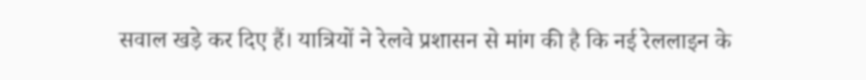सवाल खड़े कर दिए हैं। यात्रियों ने रेलवे प्रशासन से मांग की है कि नई रेललाइन के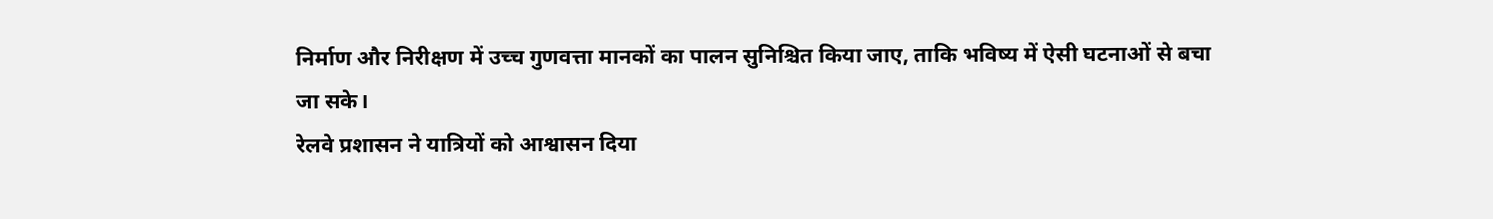निर्माण और निरीक्षण में उच्च गुणवत्ता मानकों का पालन सुनिश्चित किया जाए, ताकि भविष्य में ऐसी घटनाओं से बचा जा सके।
रेलवे प्रशासन ने यात्रियों को आश्वासन दिया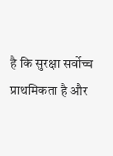है कि सुरक्षा सर्वोच्च प्राथमिकता है और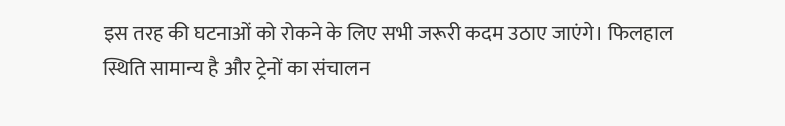इस तरह की घटनाओं को रोकने के लिए सभी जरूरी कदम उठाए जाएंगे। फिलहाल स्थिति सामान्य है और ट्रेनों का संचालन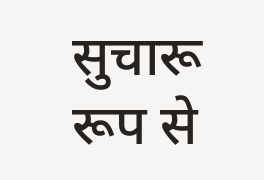सुचारू रूप से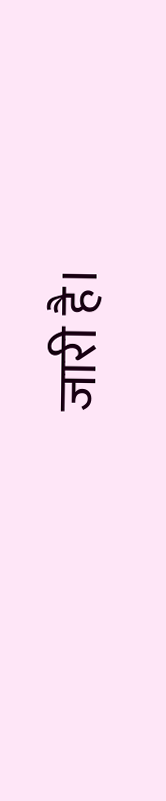जारी है।